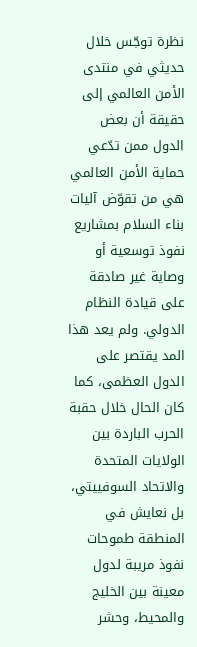نظرة توجّس خلال حديثي في منتدى الأمن العالمي إلى حقيقة أن بعض الدول ممن تدّعي حماية الأمن العالمي هي من تقوّض آليات بناء السلام بمشاريع نفوذ توسعية أو وصاية غير صادقة على قيادة النظام الدولي. ولم يعد هذا المد يقتصر على الدول العظمى، كما كان الحال خلال حقبة الحرب الباردة بين الولايات المتحدة والاتحاد السوفييتي، بل نعايش في المنطقة طموحات نفوذ مريبة لدول معينة بين الخليج والمحيط، وحشر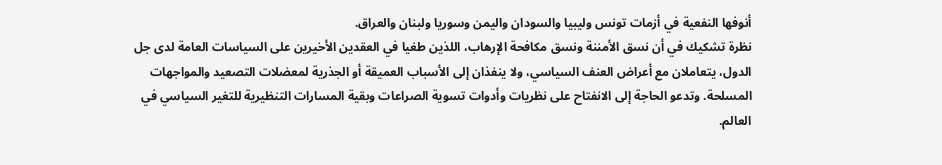أنوفها النفعية في أزمات تونس وليبيا والسودان واليمن وسوريا ولبنان والعراق.
نظرة تشكيك في أن نسق الأمننة ونسق مكافحة الإرهاب، اللذين طغيا في العقدين الأخيرين على السياسات العامة لدى جل الدول، يتعاملان مع أعراض العنف السياسي، ولا ينفذان إلى الأسباب العميقة أو الجذرية لمعضلات التصعيد والمواجهات المسلحة. وتدعو الحاجة إلى الانفتاح على نظريات وأدوات تسوية الصراعات وبقية المسارات التنظيرية للتغير السياسي في العالم.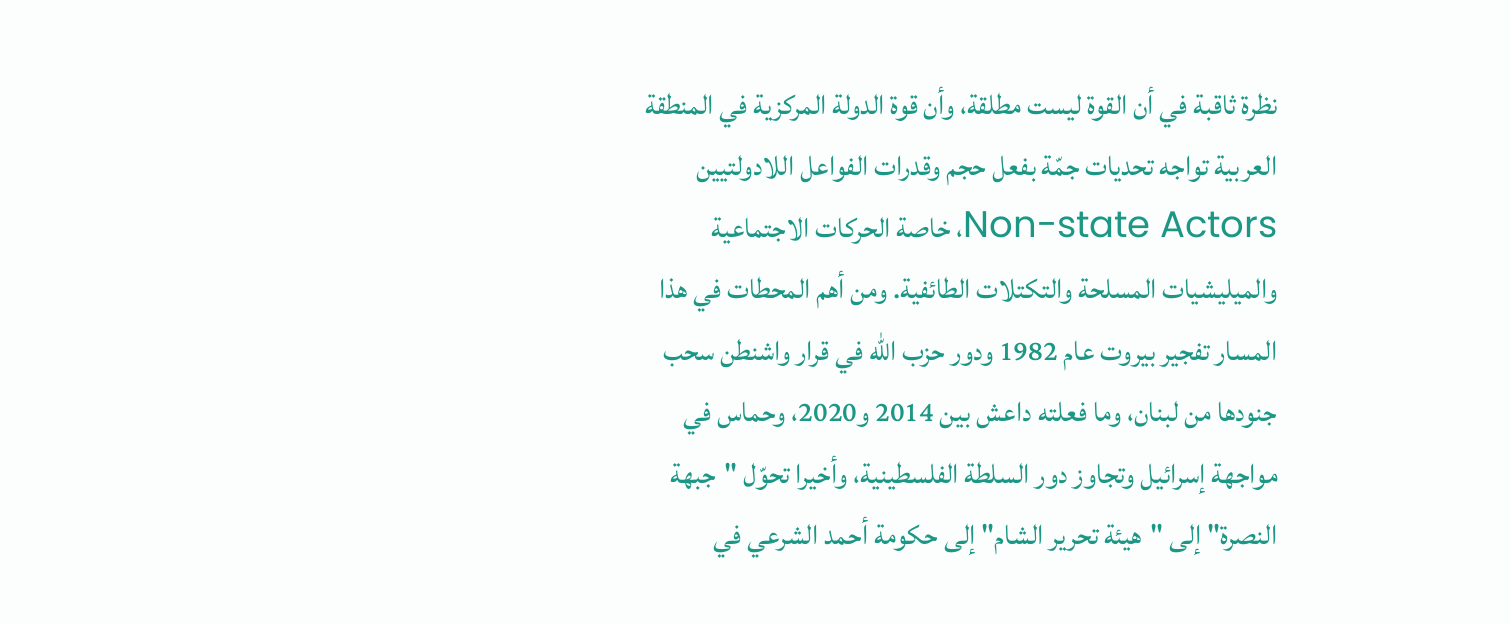نظرة ثاقبة في أن القوة ليست مطلقة، وأن قوة الدولة المركزية في المنطقة العربية تواجه تحديات جمّة بفعل حجم وقدرات الفواعل اللادولتيين Non-state Actors، خاصة الحركات الاجتماعية والميليشيات المسلحة والتكتلات الطائفية. ومن أهم المحطات في هذا المسار تفجير بيروت عام 1982 ودور حزب الله في قرار واشنطن سحب جنودها من لبنان، وما فعلته داعش بين 2014 و2020، وحماس في مواجهة إسرائيل وتجاوز دور السلطة الفلسطينية، وأخيرا تحوّل "جبهة النصرة" إلى "هيئة تحرير الشام" إلى حكومة أحمد الشرعي في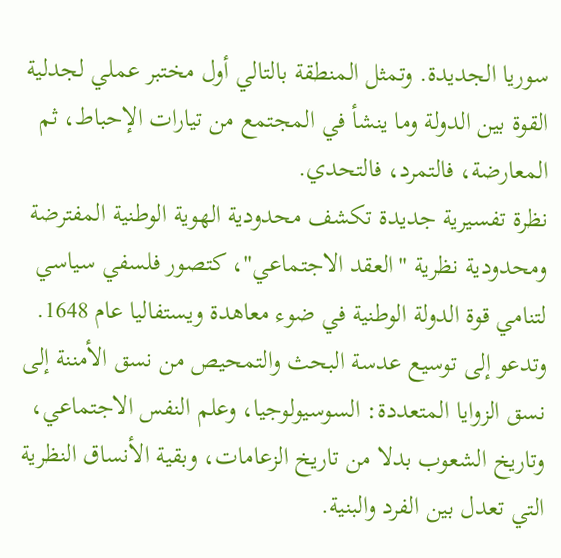سوريا الجديدة. وتمثل المنطقة بالتالي أول مختبر عملي لجدلية القوة بين الدولة وما ينشأ في المجتمع من تيارات الإحباط، ثم المعارضة، فالتمرد، فالتحدي.
نظرة تفسيرية جديدة تكشف محدودية الهوية الوطنية المفترضة ومحدودية نظرية "العقد الاجتماعي"، كتصور فلسفي سياسي لتنامي قوة الدولة الوطنية في ضوء معاهدة ويستفاليا عام 1648. وتدعو إلى توسيع عدسة البحث والتمحيص من نسق الأمننة إلى نسق الزوايا المتعددة: السوسيولوجيا، وعلم النفس الاجتماعي، وتاريخ الشعوب بدلا من تاريخ الزعامات، وبقية الأنساق النظرية التي تعدل بين الفرد والبنية.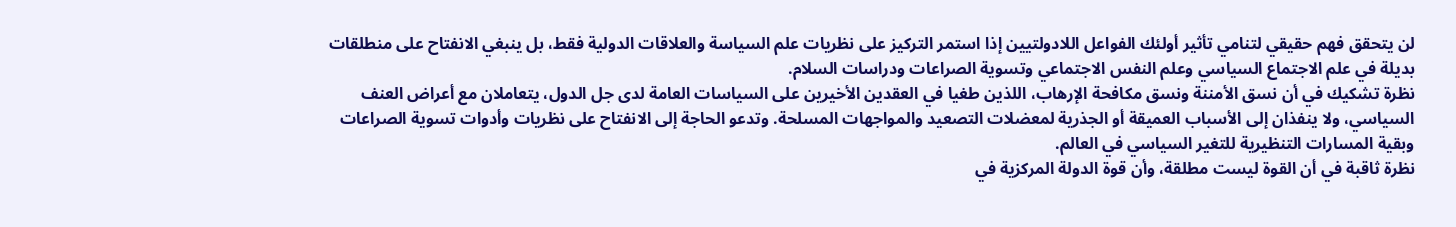لن يتحقق فهم حقيقي لتنامي تأثير أولئك الفواعل اللادولتيين إذا استمر التركيز على نظريات علم السياسة والعلاقات الدولية فقط، بل ينبغي الانفتاح على منطلقات بديلة في علم الاجتماع السياسي وعلم النفس الاجتماعي وتسوية الصراعات ودراسات السلام.
نظرة تشكيك في أن نسق الأمننة ونسق مكافحة الإرهاب، اللذين طغيا في العقدين الأخيرين على السياسات العامة لدى جل الدول، يتعاملان مع أعراض العنف السياسي، ولا ينفذان إلى الأسباب العميقة أو الجذرية لمعضلات التصعيد والمواجهات المسلحة. وتدعو الحاجة إلى الانفتاح على نظريات وأدوات تسوية الصراعات وبقية المسارات التنظيرية للتغير السياسي في العالم.
نظرة ثاقبة في أن القوة ليست مطلقة، وأن قوة الدولة المركزية في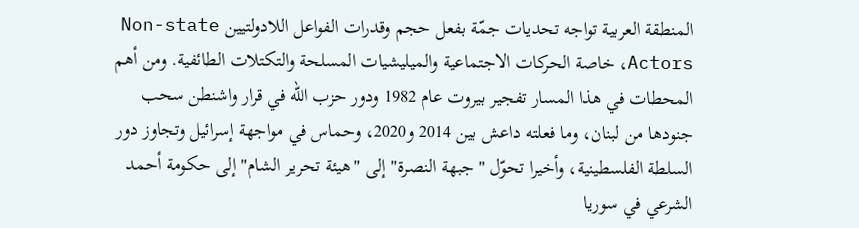المنطقة العربية تواجه تحديات جمّة بفعل حجم وقدرات الفواعل اللادولتيين Non-state Actors، خاصة الحركات الاجتماعية والميليشيات المسلحة والتكتلات الطائفية. ومن أهم المحطات في هذا المسار تفجير بيروت عام 1982 ودور حزب الله في قرار واشنطن سحب جنودها من لبنان، وما فعلته داعش بين 2014 و2020، وحماس في مواجهة إسرائيل وتجاوز دور السلطة الفلسطينية، وأخيرا تحوّل "جبهة النصرة" إلى "هيئة تحرير الشام" إلى حكومة أحمد الشرعي في سوريا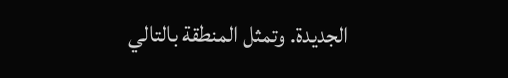الجديدة. وتمثل المنطقة بالتالي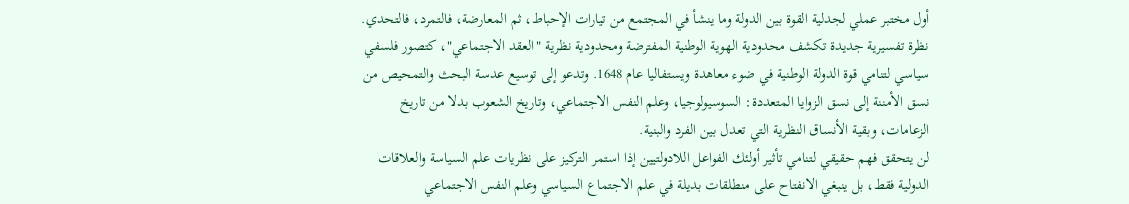أول مختبر عملي لجدلية القوة بين الدولة وما ينشأ في المجتمع من تيارات الإحباط، ثم المعارضة، فالتمرد، فالتحدي.
نظرة تفسيرية جديدة تكشف محدودية الهوية الوطنية المفترضة ومحدودية نظرية "العقد الاجتماعي"، كتصور فلسفي سياسي لتنامي قوة الدولة الوطنية في ضوء معاهدة ويستفاليا عام 1648. وتدعو إلى توسيع عدسة البحث والتمحيص من نسق الأمننة إلى نسق الزوايا المتعددة: السوسيولوجيا، وعلم النفس الاجتماعي، وتاريخ الشعوب بدلا من تاريخ الزعامات، وبقية الأنساق النظرية التي تعدل بين الفرد والبنية.
لن يتحقق فهم حقيقي لتنامي تأثير أولئك الفواعل اللادولتيين إذا استمر التركيز على نظريات علم السياسة والعلاقات الدولية فقط، بل ينبغي الانفتاح على منطلقات بديلة في علم الاجتماع السياسي وعلم النفس الاجتماعي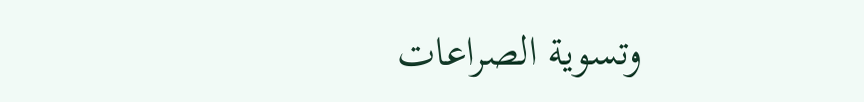وتسوية الصراعات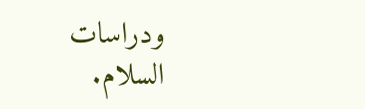ودراسات السلام.